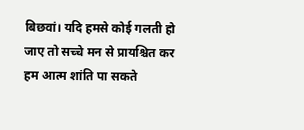बिछवां। यदि हमसे कोई गलती हो जाए तो सच्चे मन से प्रायश्चित कर हम आत्म शांति पा सकते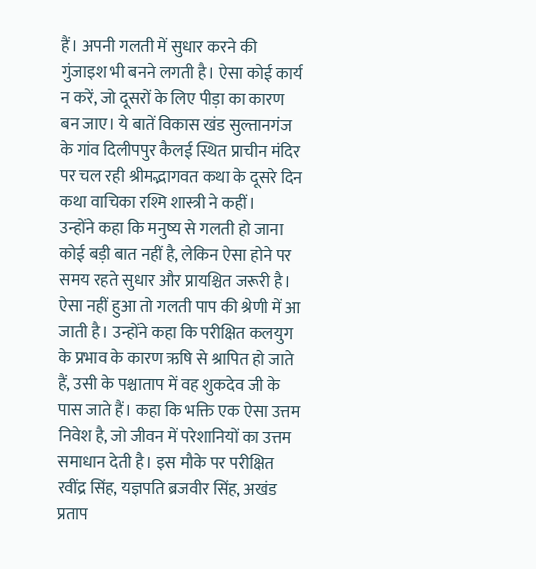हैं। अपनी गलती में सुधार करने की गुंजाइश भी बनने लगती है। ऐसा कोई कार्य न करें, जो दूसरों के लिए पीड़ा का कारण बन जाए। ये बातें विकास खंड सुल्तानगंज के गांव दिलीपपुर कैलई स्थित प्राचीन मंदिर पर चल रही श्रीमद्भागवत कथा के दूसरे दिन कथा वाचिका रश्मि शास्त्री ने कहीं।
उन्होंने कहा कि मनुष्य से गलती हो जाना कोई बड़ी बात नहीं है, लेकिन ऐसा होने पर समय रहते सुधार और प्रायश्चित जरूरी है। ऐसा नहीं हुआ तो गलती पाप की श्रेणी में आ जाती है। उन्होंने कहा कि परीक्षित कलयुग के प्रभाव के कारण ऋषि से श्रापित हो जाते हैं, उसी के पश्चाताप में वह शुकदेव जी के पास जाते हैं। कहा कि भक्ति एक ऐसा उत्तम निवेश है, जो जीवन में परेशानियों का उत्तम समाधान देती है। इस मौके पर परीक्षित रवींद्र सिंह, यज्ञपति ब्रजवीर सिंह, अखंड प्रताप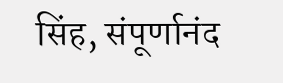सिंह, संपूर्णानंद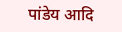पांडेय आदि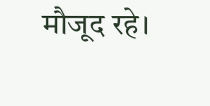मौजूद रहे।